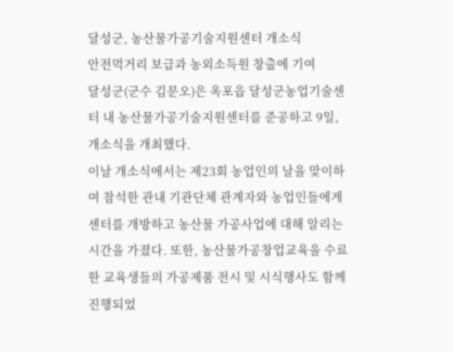달성군, 농산물가공기술지원센터 개소식
안전먹거리 보급과 농외소득원 창출에 기여
달성군(군수 김문오)은 옥포읍 달성군농업기술센터 내 농산물가공기술지원센터를 준공하고 9일, 개소식을 개최했다.
이날 개소식에서는 제23회 농업인의 날을 맞이하여 참석한 관내 기관단체 관계자와 농업인들에게 센터를 개방하고 농산물 가공사업에 대해 알리는 시간을 가졌다. 또한, 농산물가공창업교육을 수료한 교육생들의 가공제품 전시 및 시식행사도 함께 진행되었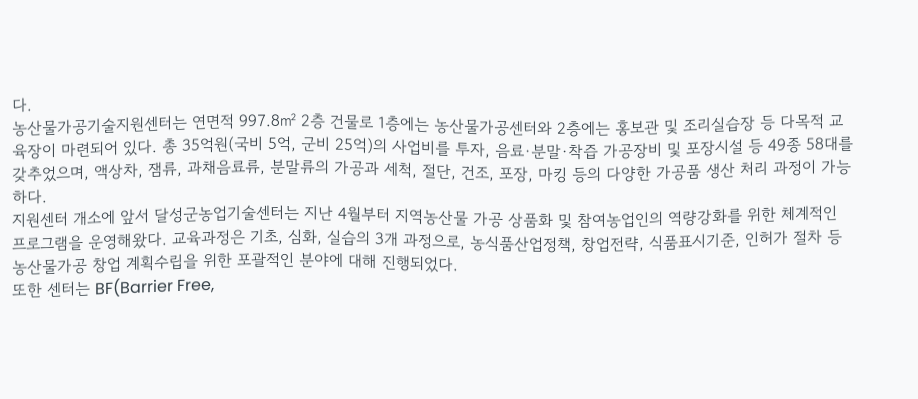다.
농산물가공기술지원센터는 연면적 997.8㎡ 2층 건물로 1층에는 농산물가공센터와 2층에는 홍보관 및 조리실습장 등 다목적 교육장이 마련되어 있다. 총 35억원(국비 5억, 군비 25억)의 사업비를 투자, 음료·분말·착즙 가공장비 및 포장시설 등 49종 58대를 갖추었으며, 액상차, 잼류, 과채음료류, 분말류의 가공과 세척, 절단, 건조, 포장, 마킹 등의 다양한 가공품 생산 처리 과정이 가능하다.
지원센터 개소에 앞서 달성군농업기술센터는 지난 4월부터 지역농산물 가공 상품화 및 참여농업인의 역량강화를 위한 체계적인 프로그램을 운영해왔다. 교육과정은 기초, 심화, 실습의 3개 과정으로, 농식품산업정책, 창업전략, 식품표시기준, 인허가 절차 등 농산물가공 창업 계획수립을 위한 포괄적인 분야에 대해 진행되었다.
또한 센터는 BF(Barrier Free,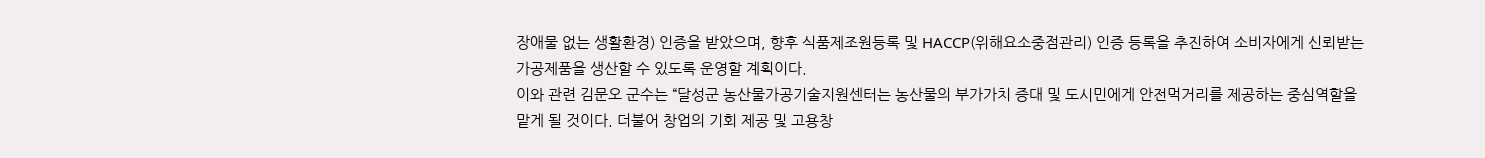장애물 없는 생활환경) 인증을 받았으며, 향후 식품제조원등록 및 HACCP(위해요소중점관리) 인증 등록을 추진하여 소비자에게 신뢰받는 가공제품을 생산할 수 있도록 운영할 계획이다.
이와 관련 김문오 군수는 “달성군 농산물가공기술지원센터는 농산물의 부가가치 증대 및 도시민에게 안전먹거리를 제공하는 중심역할을 맡게 될 것이다. 더불어 창업의 기회 제공 및 고용창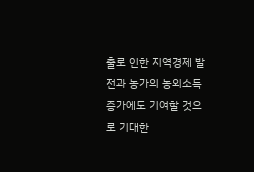출로 인한 지역경제 발전과 농가의 농외소득 증가에도 기여할 것으로 기대한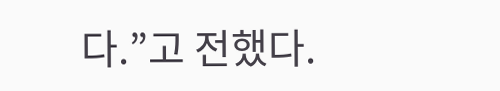다.”고 전했다.